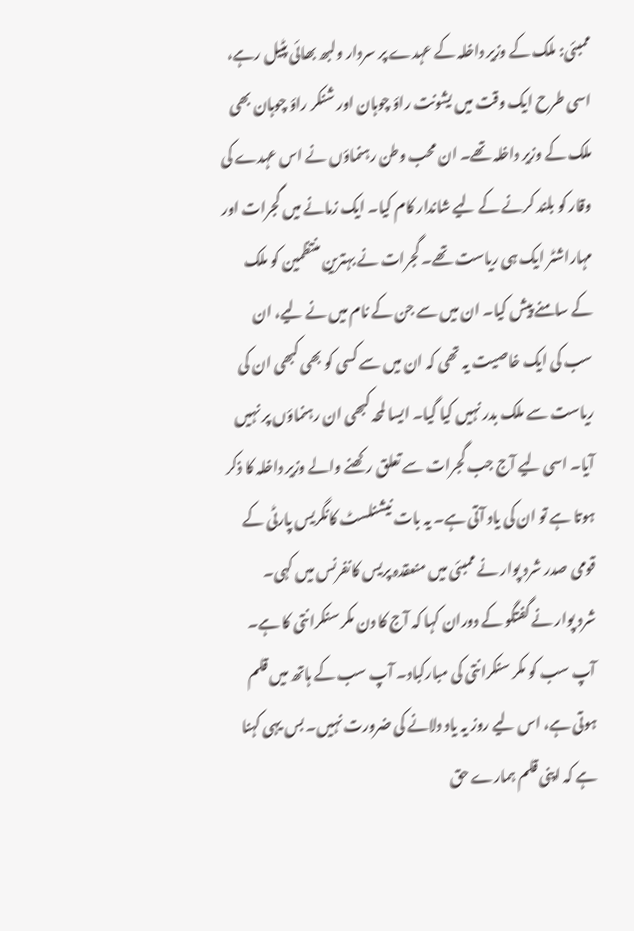ممبئی: ملک کے وزیر داخلہ کے عہدے پر سردار ولبھ بھائی پٹیل رہے، اسی طرح ایک وقت میں یشونت راؤ چوہان اور شنکر راؤ چوہان بھی ملک کے وزیر داخلہ تھے۔ ان محب وطن رہنماؤں نے اس عہدے کی وقار کو بلند کرنے کے لیے شاندار کام کیا۔ ایک زمانے میں گجرات اور مہاراشٹر ایک ہی ریاست تھے۔ گجرات نے بہترین منتظمین کو ملک کے سامنے پیش کیا۔ ان میں سے جن کے نام میں نے لیے، ان سب کی ایک خاصیت یہ تھی کہ ان میں سے کسی کو بھی کبھی ان کی ریاست سے ملک بدر نہیں کیا گیا۔ ایسا لمحہ کبھی ان رہنماؤں پر نہیں آیا۔ اسی لیے آج جب گجرات سے تعلق رکھنے والے وزیر داخلہ کا ذکر ہوتا ہے تو ان کی یاد آتی ہے۔ یہ بات نیشنلسٹ کانگریس پارٹی کے قومی صدر شرد پوار نے ممبئی میں منعقدہ پریس کانفرنس میں کہی۔
شرد پوار نے گفتگو کے دوران کہا کہ آج کا دن مکر سنکرانتی کا ہے۔ آپ سب کو مکر سنکرانتی کی مبارکباد۔ آپ سب کے ہاتھ میں قلم ہوتی ہے، اس لیے روز یہ یاد دلانے کی ضرورت نہیں۔ بس یہی کہنا ہے کہ اپنی قلم ہمارے حق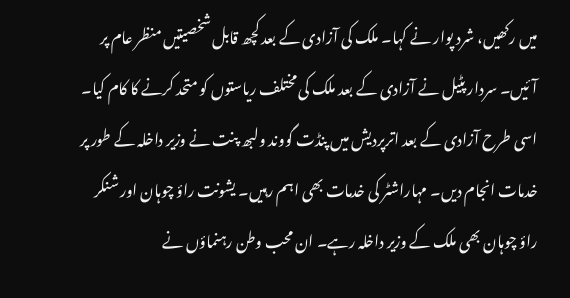میں رکھیں، شرد پوار نے کہا۔ ملک کی آزادی کے بعد کچھ قابل شخصیتیں منظر عام پر آئیں۔ سردار پٹیل نے آزادی کے بعد ملک کی مختلف ریاستوں کو متحد کرنے کا کام کیا۔ اسی طرح آزادی کے بعد اترپردیش میں پنڈت گووند ولبھ پنت نے وزیر داخلہ کے طور پر خدمات انجام دیں۔ مہاراشٹر کی خدمات بھی اہم رہیں۔ یشونت راؤ چوہان اور شنکر راؤ چوہان بھی ملک کے وزیر داخلہ رہے۔ ان محب وطن رہنماؤں نے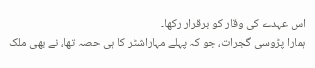اس عہدے کی وقار کو برقرار رکھا۔
ہمارا پڑوسی گجرات، جو کہ پہلے مہاراشٹر کا ہی حصہ تھا، نے بھی ملک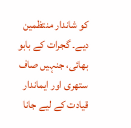کو شاندار منتظمین دیے۔ گجرات کے بابو بھائی، جنہیں صاف ستھری اور ایماندار قیادت کے لیے جانا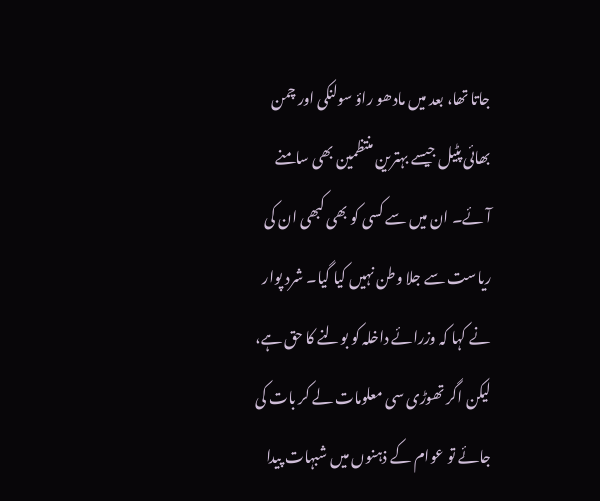جاتا تھا، بعد میں مادھو راؤ سولنکی اور چمن بھائی پٹیل جیسے بہترین منتظمین بھی سامنے آئے۔ ان میں سے کسی کو بھی کبھی ان کی ریاست سے جلا وطن نہیں کیا گیا۔ شرد پوار نے کہا کہ وزرائے داخلہ کو بولنے کا حق ہے، لیکن اگر تھوڑی سی معلومات لے کر بات کی جائے تو عوام کے ذہنوں میں شبہات پیدا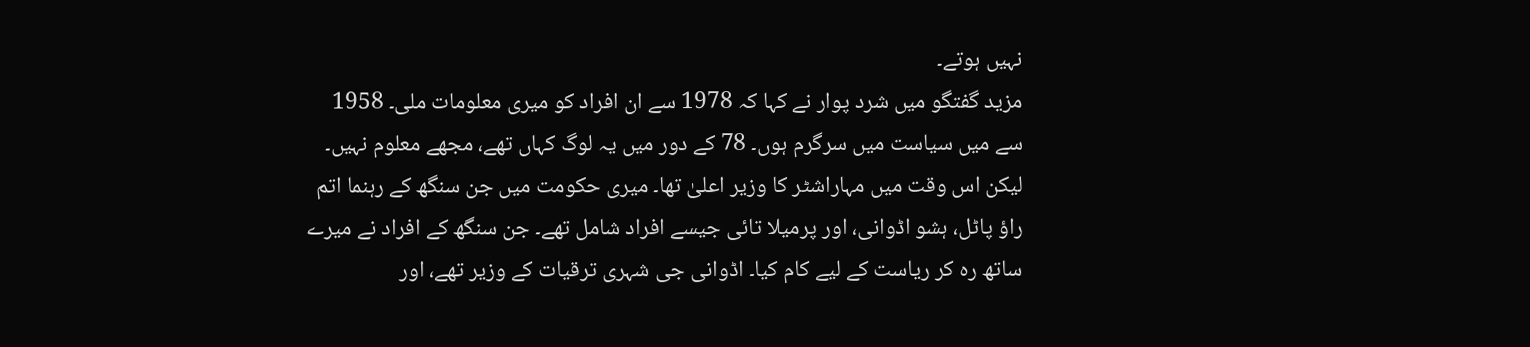نہیں ہوتے۔
مزید گفتگو میں شرد پوار نے کہا کہ 1978 سے ان افراد کو میری معلومات ملی۔ 1958 سے میں سیاست میں سرگرم ہوں۔ 78 کے دور میں یہ لوگ کہاں تھے، مجھے معلوم نہیں۔ لیکن اس وقت میں مہاراشٹر کا وزیر اعلیٰ تھا۔ میری حکومت میں جن سنگھ کے رہنما اتم راؤ پاٹل، ہشو اڈوانی، اور پرمیلا تائی جیسے افراد شامل تھے۔ جن سنگھ کے افراد نے میرے ساتھ رہ کر ریاست کے لیے کام کیا۔ اڈوانی جی شہری ترقیات کے وزیر تھے، اور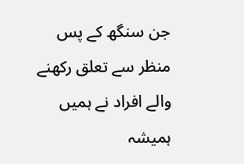جن سنگھ کے پس منظر سے تعلق رکھنے والے افراد نے ہمیں ہمیشہ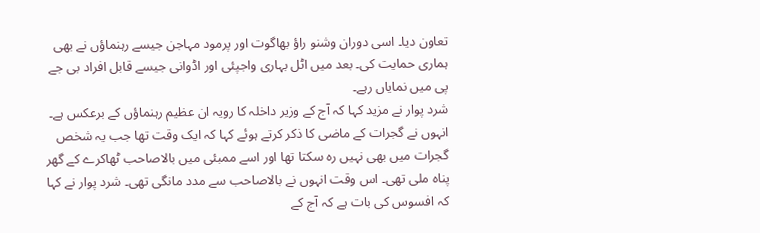تعاون دیا۔ اسی دوران وشنو راؤ بھاگوت اور پرمود مہاجن جیسے رہنماؤں نے بھی ہماری حمایت کی۔ بعد میں اٹل بہاری واجپئی اور اڈوانی جیسے قابل افراد بی جے پی میں نمایاں رہے۔
شرد پوار نے مزید کہا کہ آج کے وزیر داخلہ کا رویہ ان عظیم رہنماؤں کے برعکس ہے۔ انہوں نے گجرات کے ماضی کا ذکر کرتے ہوئے کہا کہ ایک وقت تھا جب یہ شخص گجرات میں بھی نہیں رہ سکتا تھا اور اسے ممبئی میں بالاصاحب ٹھاکرے کے گھر پناہ ملی تھی۔ اس وقت انہوں نے بالاصاحب سے مدد مانگی تھی۔ شرد پوار نے کہا کہ افسوس کی بات ہے کہ آج کے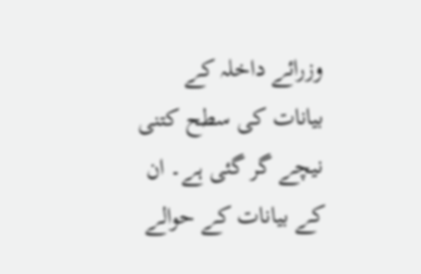وزرائے داخلہ کے بیانات کی سطح کتنی نیچے گر گئی ہے۔ ان کے بیانات کے حوالے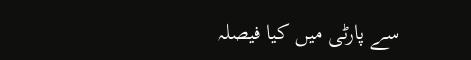سے پارٹی میں کیا فیصلہ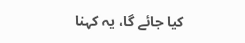کیا جائے گا، یہ کہنا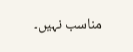مناسب نہیں۔